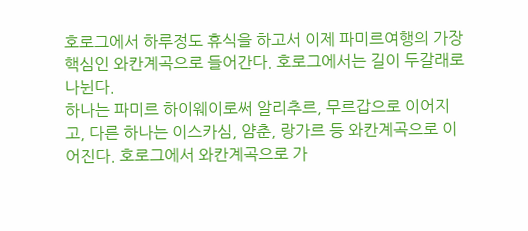호로그에서 하루정도 휴식을 하고서 이제 파미르여행의 가장 핵심인 와칸계곡으로 들어간다. 호로그에서는 길이 두갈래로 나뉜다.
하나는 파미르 하이웨이로써 알리추르, 무르갑으로 이어지고, 다른 하나는 이스카심, 얌춘, 랑가르 등 와칸계곡으로 이어진다. 호로그에서 와칸계곡으로 가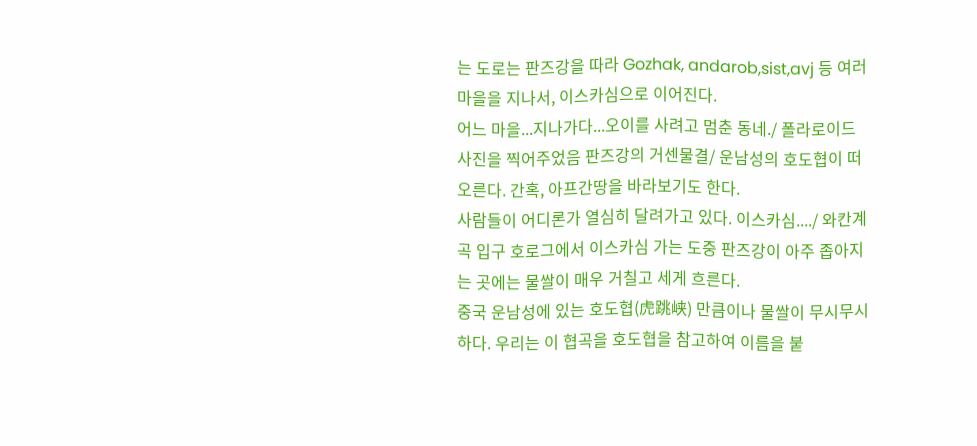는 도로는 판즈강을 따라 Gozhak, andarob,sist,avj 등 여러마을을 지나서, 이스카심으로 이어진다.
어느 마을...지나가다...오이를 사려고 멈춘 동네./ 폴라로이드 사진을 찍어주었음 판즈강의 거센물결/ 운남성의 호도협이 떠오른다. 간혹, 아프간땅을 바라보기도 한다.
사람들이 어디론가 열심히 달려가고 있다. 이스카심..../ 와칸계곡 입구 호로그에서 이스카심 가는 도중 판즈강이 아주 좁아지는 곳에는 물쌀이 매우 거칠고 세게 흐른다.
중국 운남성에 있는 호도협(虎跳峡) 만큼이나 물쌀이 무시무시하다. 우리는 이 협곡을 호도협을 참고하여 이름을 붙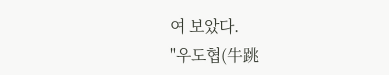여 보았다.
"우도협(牛跳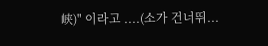峡)" 이라고 ....(소가 건너뛰...